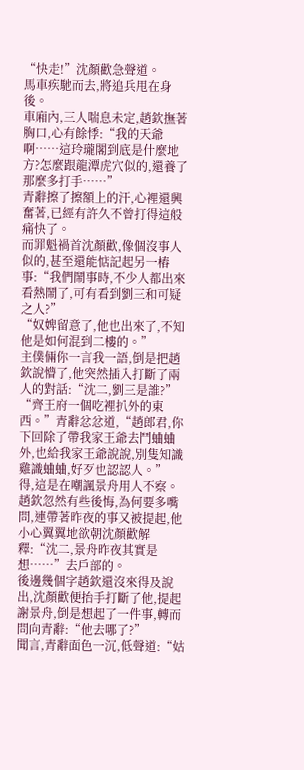“快走!”沈顏歡急聲道。
馬車疾馳而去,將追兵甩在身後。
車廂內,三人喘息未定,趙欽撫著胸口,心有餘悸:“我的天爺啊……這玲瓏閣到底是什麼地方?怎麼跟龍潭虎穴似的,還養了那麼多打手……”
青辭擦了擦額上的汗,心裡還興奮著,已經有許久不曾打得這般痛快了。
而罪魁禍首沈顏歡,像個沒事人似的,甚至還能惦記起另一樁事:“我們鬧事時,不少人都出來看熱鬧了,可有看到劉三和可疑之人?”
“奴婢留意了,他也出來了,不知他是如何混到二樓的。”
主僕倆你一言我一語,倒是把趙欽說懵了,他突然插入打斷了兩人的對話:“沈二,劉三是誰?”
“齊王府一個吃裡扒外的東西。”青辭忿忿道,“趙郎君,你下回除了帶我家王爺去鬥蛐蛐外,也給我家王爺說說,別隻知識雞識蛐蛐,好歹也認認人。”
得,這是在嘲諷景舟用人不察。
趙欽忽然有些後悔,為何要多嘴問,連帶著昨夜的事又被提起,他小心翼翼地欲朝沈顏歡解釋:“沈二,景舟昨夜其實是想……”去戶部的。
後邊幾個字趙欽還沒來得及說出,沈顏歡便抬手打斷了他,提起謝景舟,倒是想起了一件事,轉而問向青辭:“他去哪了?”
聞言,青辭面色一沉,低聲道:“姑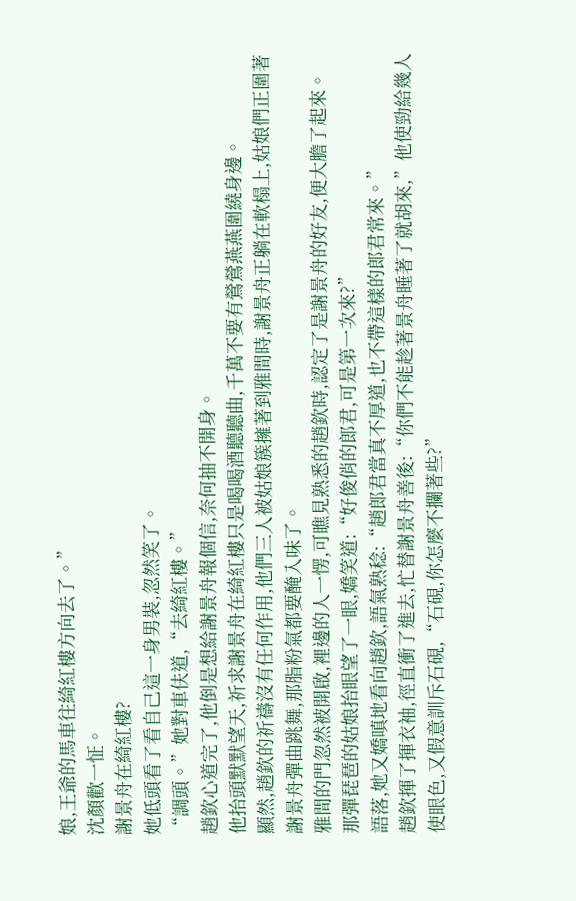娘,王爺的馬車往綺紅樓方向去了。”
沈顏歡一怔。
謝景舟在綺紅樓?
她低頭看了看自己這一身男裝,忽然笑了。
“調頭。”她對車伕道,“去綺紅樓。”
趙欽心道完了,他倒是想給謝景舟報個信,奈何抽不開身。
他抬頭默默望天,祈求謝景舟在綺紅樓只是喝喝酒聽聽曲,千萬不要有鶯鶯燕燕圍繞身邊。
顯然,趙欽的祈禱沒有任何作用,他們三人被姑娘簇擁著到雅間時,謝景舟正躺在軟榻上,姑娘們正圍著謝景舟彈曲跳舞,那脂粉氣都要醃入味了。
雅間的門忽然被開啟,裡邊的人一愣,可瞧見熟悉的趙欽時,認定了是謝景舟的好友,便大膽了起來。
那彈琵琶的姑娘抬眼望了一眼,嬌笑道:“好俊俏的郎君,可是第一次來?”
語落,她又嬌嗔地看向趙欽,語氣熟稔:“趙郎君當真不厚道,也不帶這樣的郎君常來。”
趙欽揮了揮衣袖,徑直衝了進去,忙替謝景舟善後:“你們不能趁著景舟睡著了就胡來,”他使勁給幾人使眼色,又假意訓斥石硯,“石硯,你怎麼不攔著些?”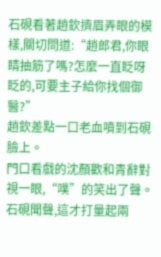石硯看著趙欽擠眉弄眼的模樣,關切問道:“趙郎君,你眼睛抽筋了嗎?怎麼一直眨呀眨的,可要主子給你找個御醫?”
趙欽差點一口老血噴到石硯臉上。
門口看戲的沈顏歡和青辭對視一眼,“噗”的笑出了聲。
石硯聞聲,這才打量起兩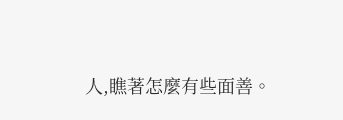人,瞧著怎麼有些面善。